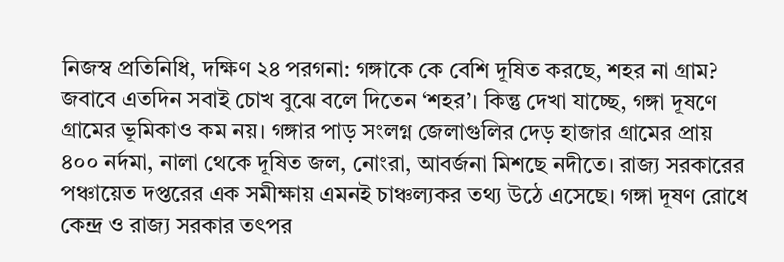নিজস্ব প্রতিনিধি, দক্ষিণ ২৪ পরগনা: গঙ্গাকে কে বেশি দূষিত করছে, শহর না গ্রাম? জবাবে এতদিন সবাই চোখ বুঝে বলে দিতেন ‘শহর’। কিন্তু দেখা যাচ্ছে, গঙ্গা দূষণে গ্রামের ভূমিকাও কম নয়। গঙ্গার পাড় সংলগ্ন জেলাগুলির দেড় হাজার গ্রামের প্রায় ৪০০ নর্দমা, নালা থেকে দূষিত জল, নোংরা, আবর্জনা মিশছে নদীতে। রাজ্য সরকারের পঞ্চায়েত দপ্তরের এক সমীক্ষায় এমনই চাঞ্চল্যকর তথ্য উঠে এসেছে। গঙ্গা দূষণ রোধে কেন্দ্র ও রাজ্য সরকার তৎপর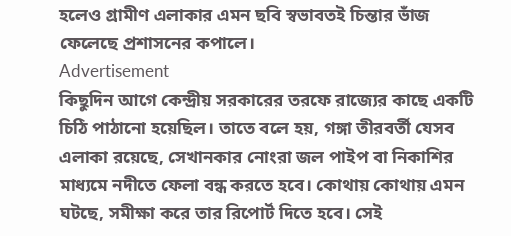হলেও গ্রামীণ এলাকার এমন ছবি স্বভাবতই চিন্তার ভাঁজ ফেলেছে প্রশাসনের কপালে।
Advertisement
কিছুদিন আগে কেন্দ্রীয় সরকারের তরফে রাজ্যের কাছে একটি চিঠি পাঠানো হয়েছিল। তাতে বলে হয়, গঙ্গা তীরবর্তী যেসব এলাকা রয়েছে, সেখানকার নোংরা জল পাইপ বা নিকাশির মাধ্যমে নদীতে ফেলা বন্ধ করতে হবে। কোথায় কোথায় এমন ঘটছে, সমীক্ষা করে তার রিপোর্ট দিতে হবে। সেই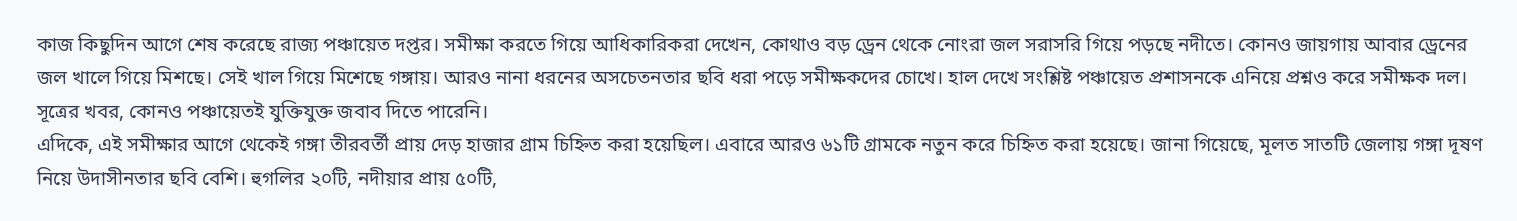কাজ কিছুদিন আগে শেষ করেছে রাজ্য পঞ্চায়েত দপ্তর। সমীক্ষা করতে গিয়ে আধিকারিকরা দেখেন, কোথাও বড় ড্রেন থেকে নোংরা জল সরাসরি গিয়ে পড়ছে নদীতে। কোনও জায়গায় আবার ড্রেনের জল খালে গিয়ে মিশছে। সেই খাল গিয়ে মিশেছে গঙ্গায়। আরও নানা ধরনের অসচেতনতার ছবি ধরা পড়ে সমীক্ষকদের চোখে। হাল দেখে সংশ্লিষ্ট পঞ্চায়েত প্রশাসনকে এনিয়ে প্রশ্নও করে সমীক্ষক দল। সূত্রের খবর, কোনও পঞ্চায়েতই যুক্তিযুক্ত জবাব দিতে পারেনি।
এদিকে, এই সমীক্ষার আগে থেকেই গঙ্গা তীরবর্তী প্রায় দেড় হাজার গ্রাম চিহ্নিত করা হয়েছিল। এবারে আরও ৬১টি গ্রামকে নতুন করে চিহ্নিত করা হয়েছে। জানা গিয়েছে, মূলত সাতটি জেলায় গঙ্গা দূষণ নিয়ে উদাসীনতার ছবি বেশি। হুগলির ২০টি, নদীয়ার প্রায় ৫০টি,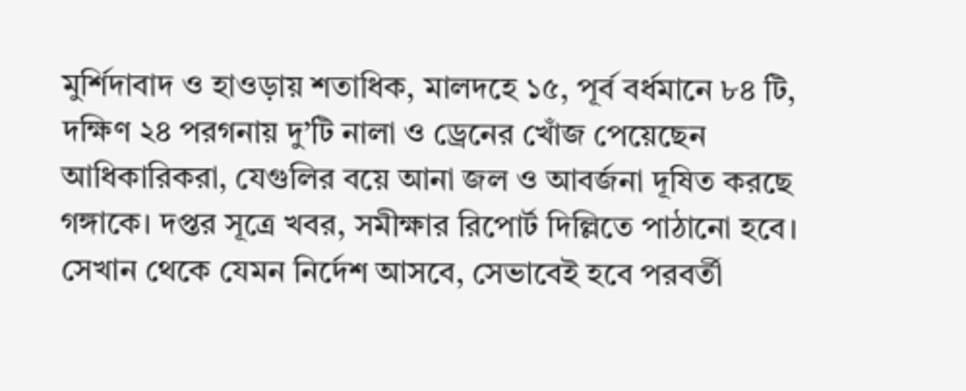মুর্শিদাবাদ ও হাওড়ায় শতাধিক, মালদহে ১৫, পূর্ব বর্ধমানে ৮৪ টি, দক্ষিণ ২৪ পরগনায় দু’টি নালা ও ড্রেনের খোঁজ পেয়েছেন আধিকারিকরা, যেগুলির বয়ে আনা জল ও আবর্জনা দূষিত করছে গঙ্গাকে। দপ্তর সূত্রে খবর, সমীক্ষার রিপোর্ট দিল্লিতে পাঠানো হবে। সেখান থেকে যেমন নির্দেশ আসবে, সেভাবেই হবে পরবর্তী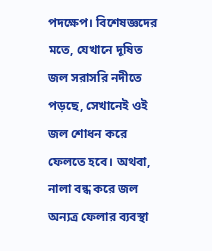পদক্ষেপ। বিশেষজ্ঞদের মতে, যেখানে দূষিত জল সরাসরি নদীতে পড়ছে, সেখানেই ওই জল শোধন করে ফেলতে হবে। অথবা, নালা বন্ধ করে জল অন্যত্র ফেলার ব্যবস্থা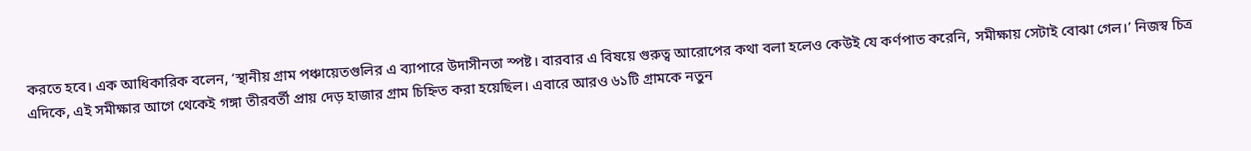করতে হবে। এক আধিকারিক বলেন, ‘স্থানীয় গ্রাম পঞ্চায়েতগুলির এ ব্যাপারে উদাসীনতা স্পষ্ট। বারবার এ বিষয়ে গুরুত্ব আরোপের কথা বলা হলেও কেউই যে কর্ণপাত করেনি, সমীক্ষায় সেটাই বোঝা গেল।’ নিজস্ব চিত্র
এদিকে, এই সমীক্ষার আগে থেকেই গঙ্গা তীরবর্তী প্রায় দেড় হাজার গ্রাম চিহ্নিত করা হয়েছিল। এবারে আরও ৬১টি গ্রামকে নতুন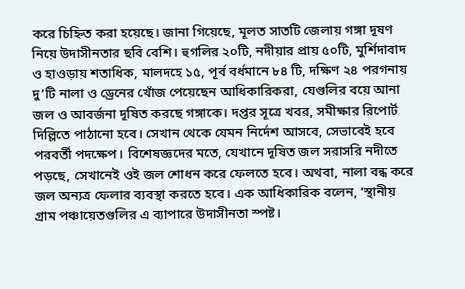করে চিহ্নিত করা হয়েছে। জানা গিয়েছে, মূলত সাতটি জেলায় গঙ্গা দূষণ নিয়ে উদাসীনতার ছবি বেশি। হুগলির ২০টি, নদীয়ার প্রায় ৫০টি, মুর্শিদাবাদ ও হাওড়ায় শতাধিক, মালদহে ১৫, পূর্ব বর্ধমানে ৮৪ টি, দক্ষিণ ২৪ পরগনায় দু’টি নালা ও ড্রেনের খোঁজ পেয়েছেন আধিকারিকরা, যেগুলির বয়ে আনা জল ও আবর্জনা দূষিত করছে গঙ্গাকে। দপ্তর সূত্রে খবর, সমীক্ষার রিপোর্ট দিল্লিতে পাঠানো হবে। সেখান থেকে যেমন নির্দেশ আসবে, সেভাবেই হবে পরবর্তী পদক্ষেপ। বিশেষজ্ঞদের মতে, যেখানে দূষিত জল সরাসরি নদীতে পড়ছে, সেখানেই ওই জল শোধন করে ফেলতে হবে। অথবা, নালা বন্ধ করে জল অন্যত্র ফেলার ব্যবস্থা করতে হবে। এক আধিকারিক বলেন, ‘স্থানীয় গ্রাম পঞ্চায়েতগুলির এ ব্যাপারে উদাসীনতা স্পষ্ট।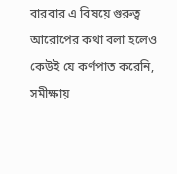বারবার এ বিষয়ে গুরুত্ব আরোপের কথা বলা হলেও কেউই যে কর্ণপাত করেনি, সমীক্ষায়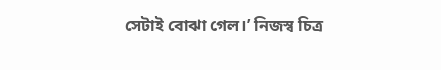সেটাই বোঝা গেল।’ নিজস্ব চিত্র